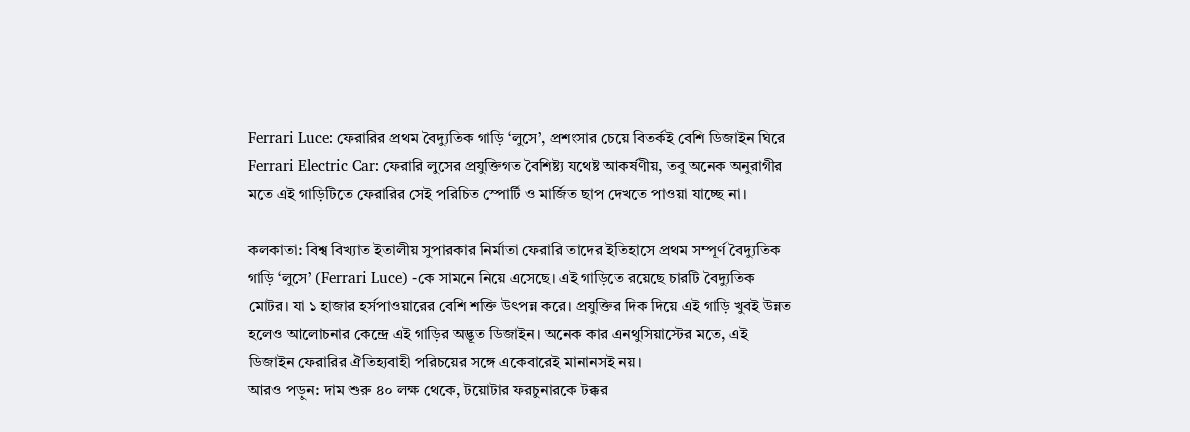Ferrari Luce: ফেরারির প্রথম বৈদ্যুতিক গাড়ি ‘লুসে’, প্রশংসার চেয়ে বিতর্কই বেশি ডিজাইন ঘিরে
Ferrari Electric Car: ফেরারি লুসের প্রযুক্তিগত বৈশিষ্ট্য যথেষ্ট আকর্ষণীয়, তবু অনেক অনুরাগীর মতে এই গাড়িটিতে ফেরারির সেই পরিচিত স্পোর্টি ও মার্জিত ছাপ দেখতে পাওয়া যাচ্ছে না।

কলকাতা: বিশ্ব বিখ্যাত ইতালীয় সুপারকার নির্মাতা ফেরারি তাদের ইতিহাসে প্রথম সম্পূর্ণ বৈদ্যুতিক গাড়ি ‘লুসে’ (Ferrari Luce) -কে সামনে নিয়ে এসেছে। এই গাড়িতে রয়েছে চারটি বৈদ্যুতিক মোটর। যা ১ হাজার হর্সপাওয়ারের বেশি শক্তি উৎপন্ন করে। প্রযুক্তির দিক দিয়ে এই গাড়ি খুবই উন্নত হলেও আলোচনার কেন্দ্রে এই গাড়ির অদ্ভূত ডিজাইন। অনেক কার এনথুসিয়াস্টের মতে, এই ডিজাইন ফেরারির ঐতিহ্যবাহী পরিচয়ের সঙ্গে একেবারেই মানানসই নয়।
আরও পড়ুন: দাম শুরু ৪০ লক্ষ থেকে, টয়োটার ফরচুনারকে টক্কর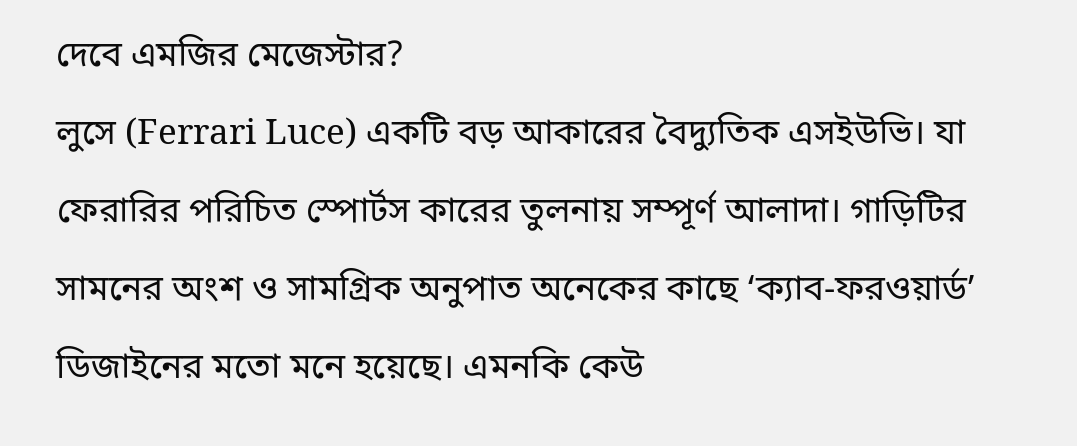দেবে এমজির মেজেস্টার?
লুসে (Ferrari Luce) একটি বড় আকারের বৈদ্যুতিক এসইউভি। যা ফেরারির পরিচিত স্পোর্টস কারের তুলনায় সম্পূর্ণ আলাদা। গাড়িটির সামনের অংশ ও সামগ্রিক অনুপাত অনেকের কাছে ‘ক্যাব-ফরওয়ার্ড’ ডিজাইনের মতো মনে হয়েছে। এমনকি কেউ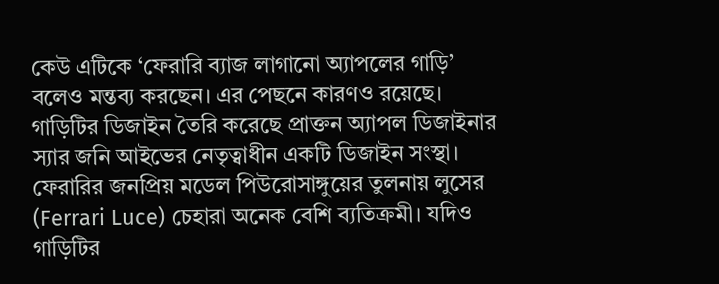কেউ এটিকে ‘ফেরারি ব্যাজ লাগানো অ্যাপলের গাড়ি’ বলেও মন্তব্য করছেন। এর পেছনে কারণও রয়েছে। গাড়িটির ডিজাইন তৈরি করেছে প্রাক্তন অ্যাপল ডিজাইনার স্যার জনি আইভের নেতৃত্বাধীন একটি ডিজাইন সংস্থা।
ফেরারির জনপ্রিয় মডেল পিউরোসাঙ্গুয়ের তুলনায় লুসের (Ferrari Luce) চেহারা অনেক বেশি ব্যতিক্রমী। যদিও গাড়িটির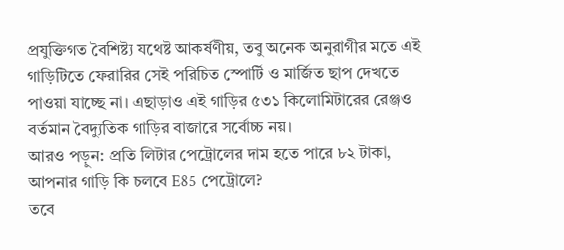প্রযুক্তিগত বৈশিষ্ট্য যথেষ্ট আকর্ষণীয়, তবু অনেক অনুরাগীর মতে এই গাড়িটিতে ফেরারির সেই পরিচিত স্পোর্টি ও মার্জিত ছাপ দেখতে পাওয়া যাচ্ছে না। এছাড়াও এই গাড়ির ৫৩১ কিলোমিটারের রেঞ্জও বর্তমান বৈদ্যুতিক গাড়ির বাজারে সর্বোচ্চ নয়।
আরও পড়ুন: প্রতি লিটার পেট্রোলের দাম হতে পারে ৮২ টাকা, আপনার গাড়ি কি চলবে E85 পেট্রোলে?
তবে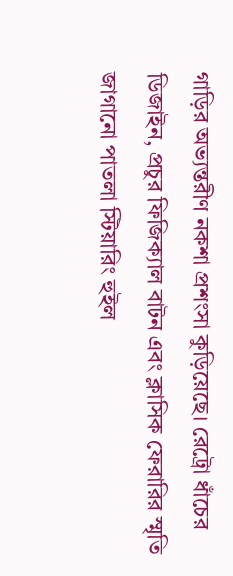গাড়ির অভ্যন্তরীণ নকশা প্রশংসা কুড়িয়েছে। রেট্রো ধাঁচের ডিজাইন, প্রচুর ফিজিক্যাল বাটন এবং ক্লাসিক ফেরারির স্মৃতি জাগানো পাতলা স্টিয়ারিং হুইল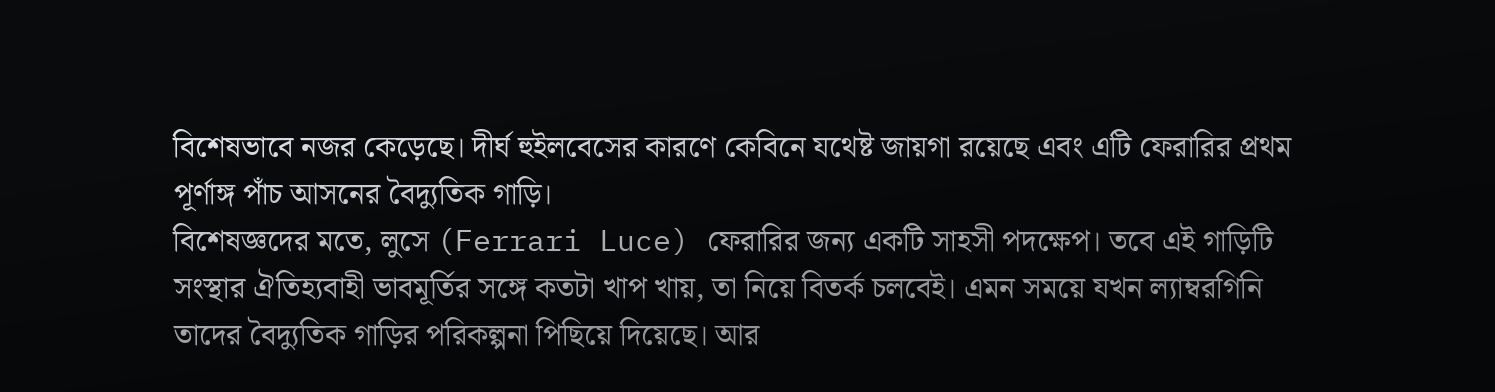বিশেষভাবে নজর কেড়েছে। দীর্ঘ হুইলবেসের কারণে কেবিনে যথেষ্ট জায়গা রয়েছে এবং এটি ফেরারির প্রথম পূর্ণাঙ্গ পাঁচ আসনের বৈদ্যুতিক গাড়ি।
বিশেষজ্ঞদের মতে, লুসে (Ferrari Luce) ফেরারির জন্য একটি সাহসী পদক্ষেপ। তবে এই গাড়িটি সংস্থার ঐতিহ্যবাহী ভাবমূর্তির সঙ্গে কতটা খাপ খায়, তা নিয়ে বিতর্ক চলবেই। এমন সময়ে যখন ল্যাম্বরগিনি তাদের বৈদ্যুতিক গাড়ির পরিকল্পনা পিছিয়ে দিয়েছে। আর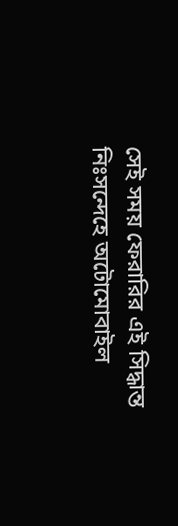সেই সময় ফেরারির এই সিদ্ধান্ত নিঃসন্দেহে অটোমোবাইল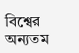বিশ্বের অন্যতম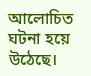আলোচিত ঘটনা হয়ে উঠেছে।